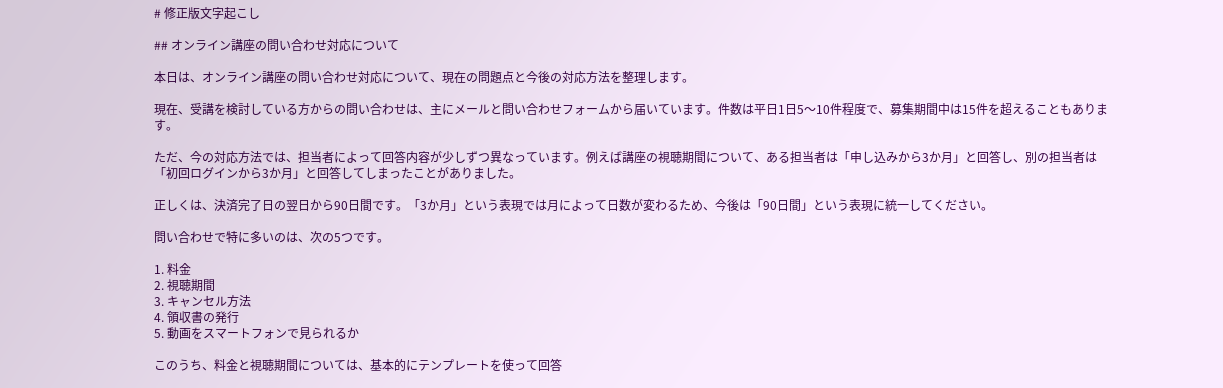# 修正版文字起こし

## オンライン講座の問い合わせ対応について

本日は、オンライン講座の問い合わせ対応について、現在の問題点と今後の対応方法を整理します。

現在、受講を検討している方からの問い合わせは、主にメールと問い合わせフォームから届いています。件数は平日1日5～10件程度で、募集期間中は15件を超えることもあります。

ただ、今の対応方法では、担当者によって回答内容が少しずつ異なっています。例えば講座の視聴期間について、ある担当者は「申し込みから3か月」と回答し、別の担当者は「初回ログインから3か月」と回答してしまったことがありました。

正しくは、決済完了日の翌日から90日間です。「3か月」という表現では月によって日数が変わるため、今後は「90日間」という表現に統一してください。

問い合わせで特に多いのは、次の5つです。

1. 料金
2. 視聴期間
3. キャンセル方法
4. 領収書の発行
5. 動画をスマートフォンで見られるか

このうち、料金と視聴期間については、基本的にテンプレートを使って回答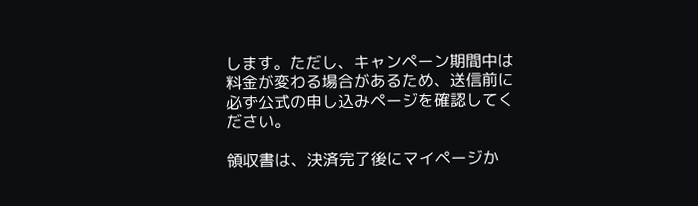します。ただし、キャンペーン期間中は料金が変わる場合があるため、送信前に必ず公式の申し込みページを確認してください。

領収書は、決済完了後にマイページか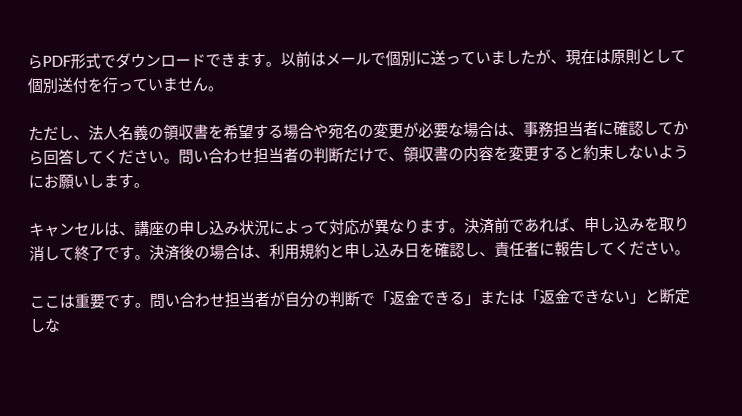らPDF形式でダウンロードできます。以前はメールで個別に送っていましたが、現在は原則として個別送付を行っていません。

ただし、法人名義の領収書を希望する場合や宛名の変更が必要な場合は、事務担当者に確認してから回答してください。問い合わせ担当者の判断だけで、領収書の内容を変更すると約束しないようにお願いします。

キャンセルは、講座の申し込み状況によって対応が異なります。決済前であれば、申し込みを取り消して終了です。決済後の場合は、利用規約と申し込み日を確認し、責任者に報告してください。

ここは重要です。問い合わせ担当者が自分の判断で「返金できる」または「返金できない」と断定しな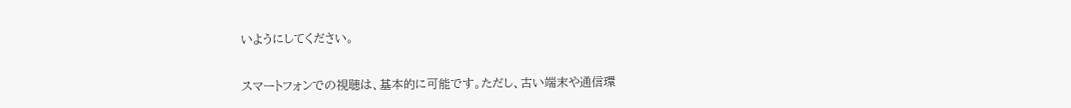いようにしてください。

スマートフォンでの視聴は、基本的に可能です。ただし、古い端末や通信環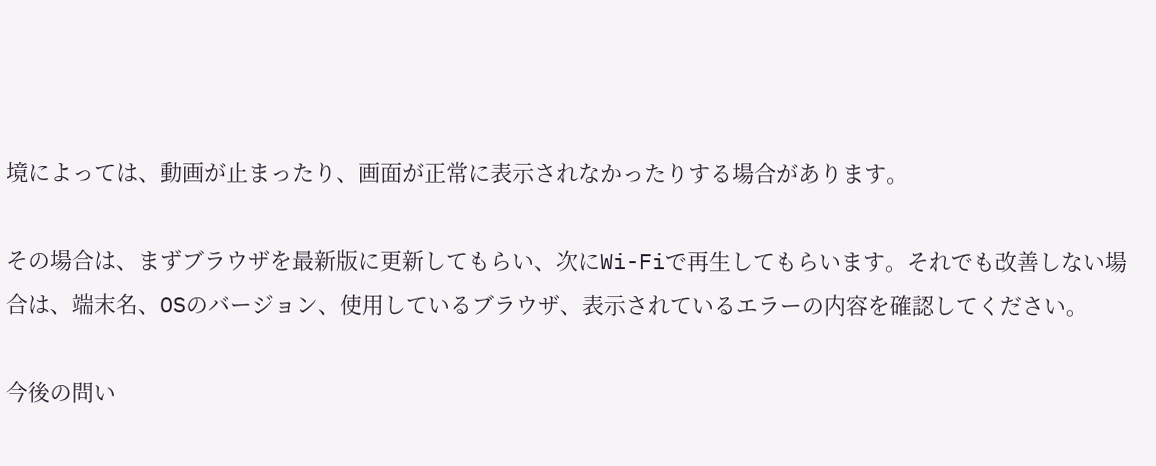境によっては、動画が止まったり、画面が正常に表示されなかったりする場合があります。

その場合は、まずブラウザを最新版に更新してもらい、次にWi-Fiで再生してもらいます。それでも改善しない場合は、端末名、OSのバージョン、使用しているブラウザ、表示されているエラーの内容を確認してください。

今後の問い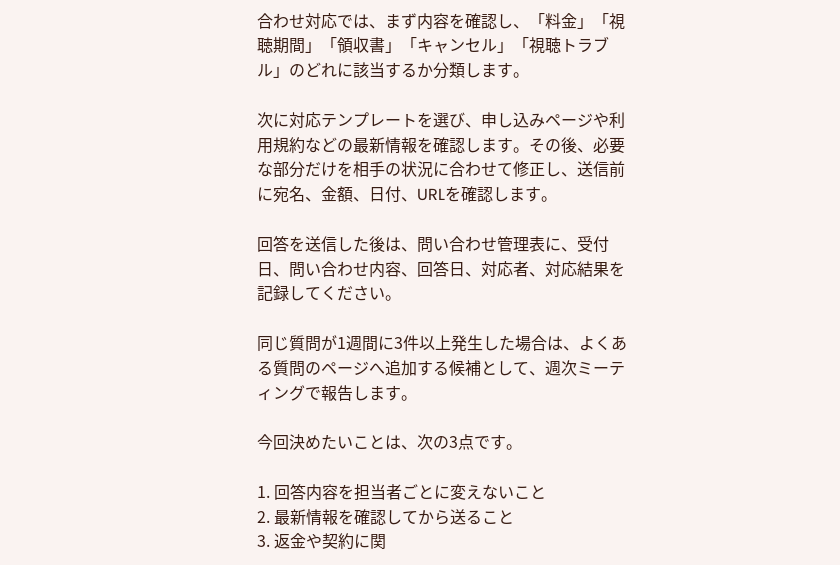合わせ対応では、まず内容を確認し、「料金」「視聴期間」「領収書」「キャンセル」「視聴トラブル」のどれに該当するか分類します。

次に対応テンプレートを選び、申し込みページや利用規約などの最新情報を確認します。その後、必要な部分だけを相手の状況に合わせて修正し、送信前に宛名、金額、日付、URLを確認します。

回答を送信した後は、問い合わせ管理表に、受付日、問い合わせ内容、回答日、対応者、対応結果を記録してください。

同じ質問が1週間に3件以上発生した場合は、よくある質問のページへ追加する候補として、週次ミーティングで報告します。

今回決めたいことは、次の3点です。

1. 回答内容を担当者ごとに変えないこと
2. 最新情報を確認してから送ること
3. 返金や契約に関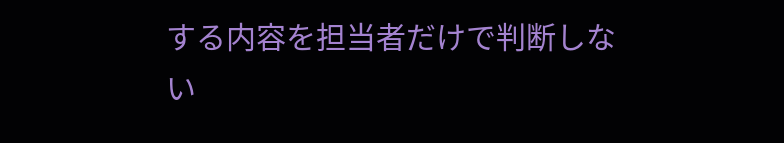する内容を担当者だけで判断しない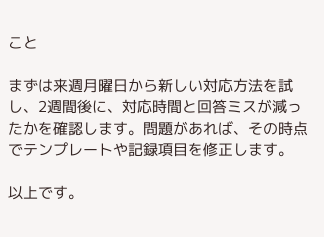こと

まずは来週月曜日から新しい対応方法を試し、2週間後に、対応時間と回答ミスが減ったかを確認します。問題があれば、その時点でテンプレートや記録項目を修正します。

以上です。